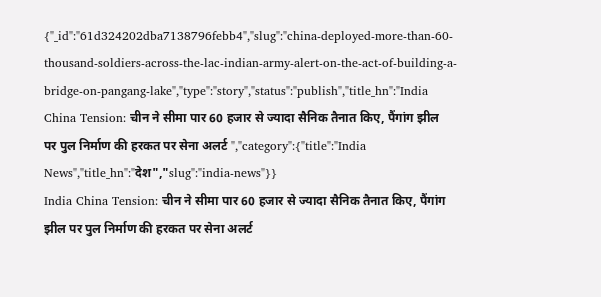{"_id":"61d324202dba7138796febb4","slug":"china-deployed-more-than-60-thousand-soldiers-across-the-lac-indian-army-alert-on-the-act-of-building-a-bridge-on-pangang-lake","type":"story","status":"publish","title_hn":"India China Tension: चीन ने सीमा पार 60 हजार से ज्यादा सैनिक तैनात किए, पैंगांग झील पर पुल निर्माण की हरकत पर सेना अलर्ट ","category":{"title":"India News","title_hn":"देश","slug":"india-news"}}
India China Tension: चीन ने सीमा पार 60 हजार से ज्यादा सैनिक तैनात किए, पैंगांग झील पर पुल निर्माण की हरकत पर सेना अलर्ट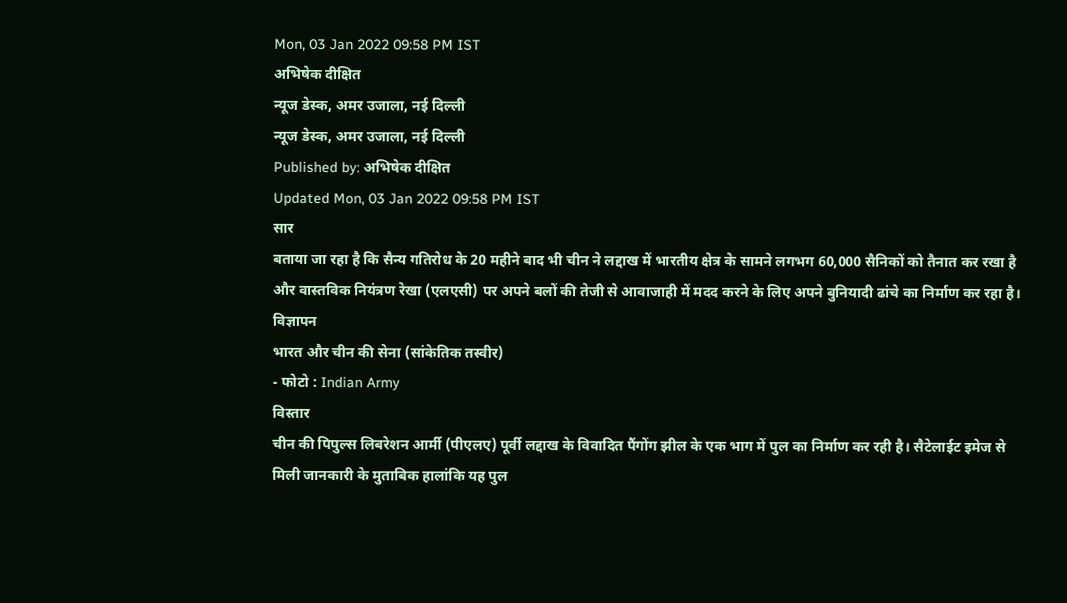Mon, 03 Jan 2022 09:58 PM IST
अभिषेक दीक्षित
न्यूज डेस्क, अमर उजाला, नई दिल्ली
न्यूज डेस्क, अमर उजाला, नई दिल्ली
Published by: अभिषेक दीक्षित
Updated Mon, 03 Jan 2022 09:58 PM IST
सार
बताया जा रहा है कि सैन्य गतिरोध के 20 महीने बाद भी चीन ने लद्दाख में भारतीय क्षेत्र के सामने लगभग 60,000 सैनिकों को तैनात कर रखा है और वास्तविक नियंत्रण रेखा (एलएसी) पर अपने बलों की तेजी से आवाजाही में मदद करने के लिए अपने बुनियादी ढांचे का निर्माण कर रहा है।
विज्ञापन
भारत और चीन की सेना (सांकेतिक तस्वीर)
- फोटो : Indian Army
विस्तार
चीन की पिपुल्स लिबरेशन आर्मी (पीएलए) पूर्वी लद्दाख के विवादित पैंगोंग झील के एक भाग में पुल का निर्माण कर रही है। सैटेलाईट इमेज से मिली जानकारी के मुताबिक हालांकि यह पुल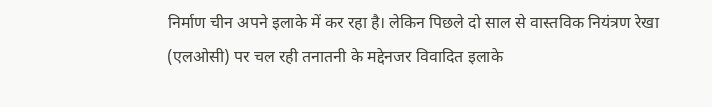निर्माण चीन अपने इलाके में कर रहा है। लेकिन पिछले दो साल से वास्तविक नियंत्रण रेखा (एलओसी) पर चल रही तनातनी के मद्देनजर विवादित इलाके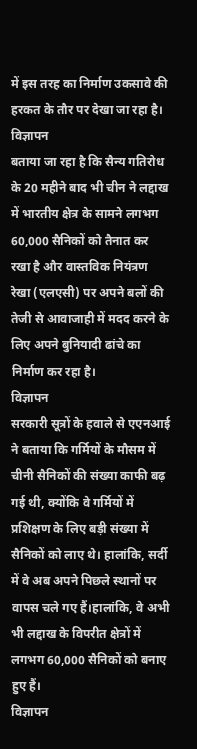में इस तरह का निर्माण उकसावे की हरकत के तौर पर देखा जा रहा है।
विज्ञापन
बताया जा रहा है कि सैन्य गतिरोध के 20 महीने बाद भी चीन ने लद्दाख में भारतीय क्षेत्र के सामने लगभग 60,000 सैनिकों को तैनात कर रखा है और वास्तविक नियंत्रण रेखा (एलएसी) पर अपने बलों की तेजी से आवाजाही में मदद करने के लिए अपने बुनियादी ढांचे का निर्माण कर रहा है।
विज्ञापन
सरकारी सूत्रों के हवाले से एएनआई ने बताया कि गर्मियों के मौसम में चीनी सैनिकों की संख्या काफी बढ़ गई थी, क्योंकि वे गर्मियों में प्रशिक्षण के लिए बड़ी संख्या में सैनिकों को लाए थे। हालांकि, सर्दी में वे अब अपने पिछले स्थानों पर वापस चले गए हैं।हालांकि, वे अभी भी लद्दाख के विपरीत क्षेत्रों में लगभग 60,000 सैनिकों को बनाए हुए हैं।
विज्ञापन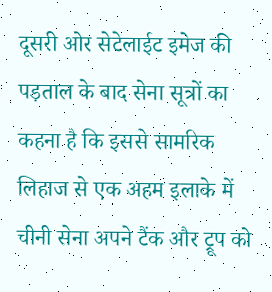दूसरी ओर सेटेलाईट इमेज की पड़ताल के बाद सेना सूत्रों का कहना है कि इससे सामरिक लिहाज से एक अहम इलाके में चीनी सेना अपने टैंक और ट्रूप को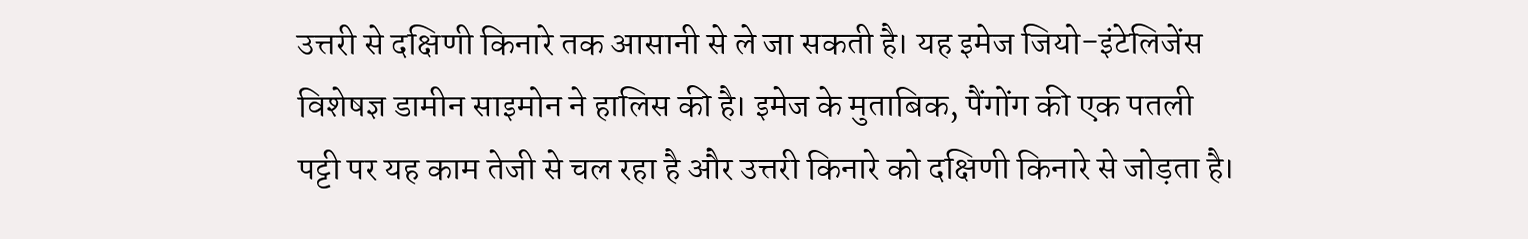उत्तरी से दक्षिणी किनारे तक आसानी से ले जा सकती है। यह इमेज जियो-इंटेलिजेंस विशेषज्ञ डामीन साइमोन ने हालिस की है। इमेज के मुताबिक, पैंगोंग की एक पतली पट्टी पर यह काम तेजी से चल रहा है और उत्तरी किनारे को दक्षिणी किनारे से जोड़ता है।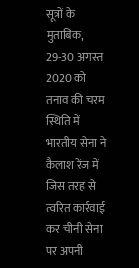सूत्रों के मुताबिक, 29-30 अगस्त 2020 को तनाव की चरम स्थिति में भारतीय सेना ने कैलाश रेंज में जिस तरह से त्वरित कार्रवाई कर चीनी सेना पर अपनी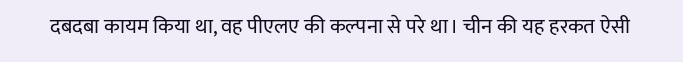दबदबा कायम किया था, वह पीएलए की कल्पना से परे था। चीन की यह हरकत ऐसी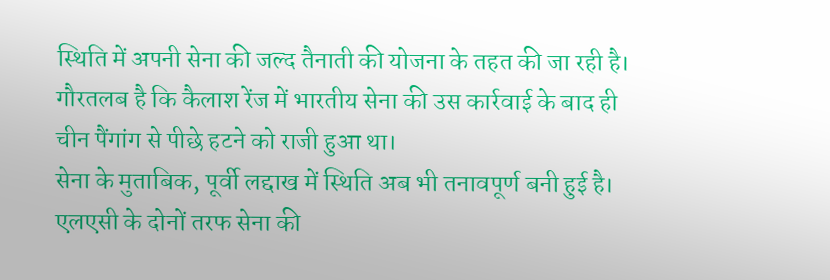स्थिति में अपनी सेना की जल्द तैनाती की योजना के तहत की जा रही है। गौरतलब है कि कैलाश रेंज में भारतीय सेना की उस कार्रवाई के बाद ही चीन पैंगांग से पीछे हटने को राजी हुआ था।
सेना के मुताबिक, पूर्वी लद्दाख में स्थिति अब भी तनावपूर्ण बनी हुई है। एलएसी के दोनों तरफ सेना की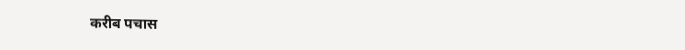करीब पचास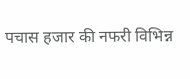पचास हजार की नफरी विभिन्न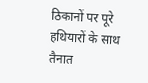ठिकानों पर पूरे हथियारों के साथ तैनात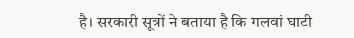है। सरकारी सूत्रों ने बताया है कि गलवां घाटी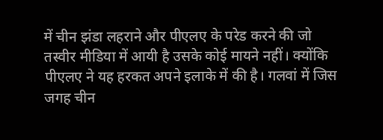में चीन झंडा लहराने और पीएलए के परेड करने की जो तस्वीर मीडिया में आयी है उसके कोई मायने नहीं। क्योंकि पीएलए ने यह हरकत अपने इलाके में की है। गलवां में जिस जगह चीन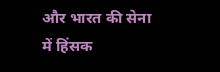और भारत की सेना में हिंसक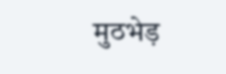मुठभेड़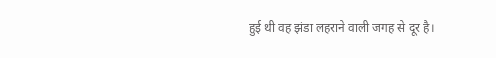हुई थी वह झंडा लहराने वाली जगह से दूर है।